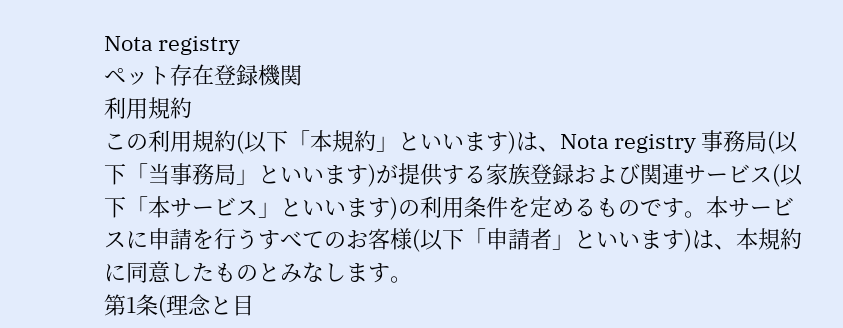Nota registry
ペット存在登録機関
利用規約
この利用規約(以下「本規約」といいます)は、Nota registry 事務局(以下「当事務局」といいます)が提供する家族登録および関連サービス(以下「本サービス」といいます)の利用条件を定めるものです。本サービスに申請を行うすべてのお客様(以下「申請者」といいます)は、本規約に同意したものとみなします。
第1条(理念と目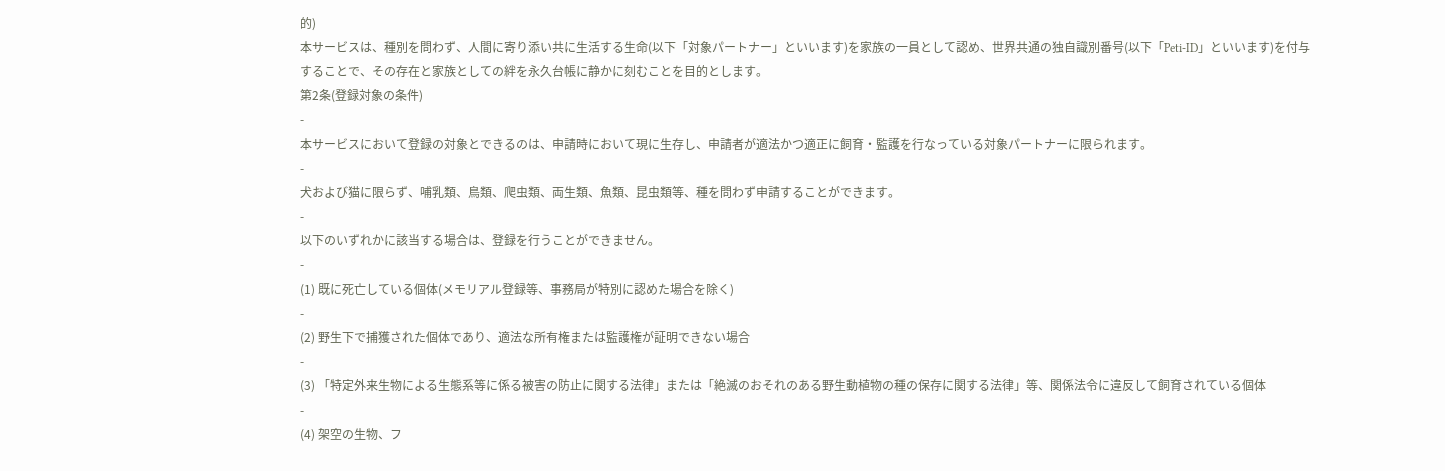的)
本サービスは、種別を問わず、人間に寄り添い共に生活する生命(以下「対象パートナー」といいます)を家族の一員として認め、世界共通の独自識別番号(以下「Peti-ID」といいます)を付与することで、その存在と家族としての絆を永久台帳に静かに刻むことを目的とします。
第2条(登録対象の条件)
-
本サービスにおいて登録の対象とできるのは、申請時において現に生存し、申請者が適法かつ適正に飼育・監護を行なっている対象パートナーに限られます。
-
犬および猫に限らず、哺乳類、鳥類、爬虫類、両生類、魚類、昆虫類等、種を問わず申請することができます。
-
以下のいずれかに該当する場合は、登録を行うことができません。
-
(1) 既に死亡している個体(メモリアル登録等、事務局が特別に認めた場合を除く)
-
(2) 野生下で捕獲された個体であり、適法な所有権または監護権が証明できない場合
-
(3) 「特定外来生物による生態系等に係る被害の防止に関する法律」または「絶滅のおそれのある野生動植物の種の保存に関する法律」等、関係法令に違反して飼育されている個体
-
(4) 架空の生物、フ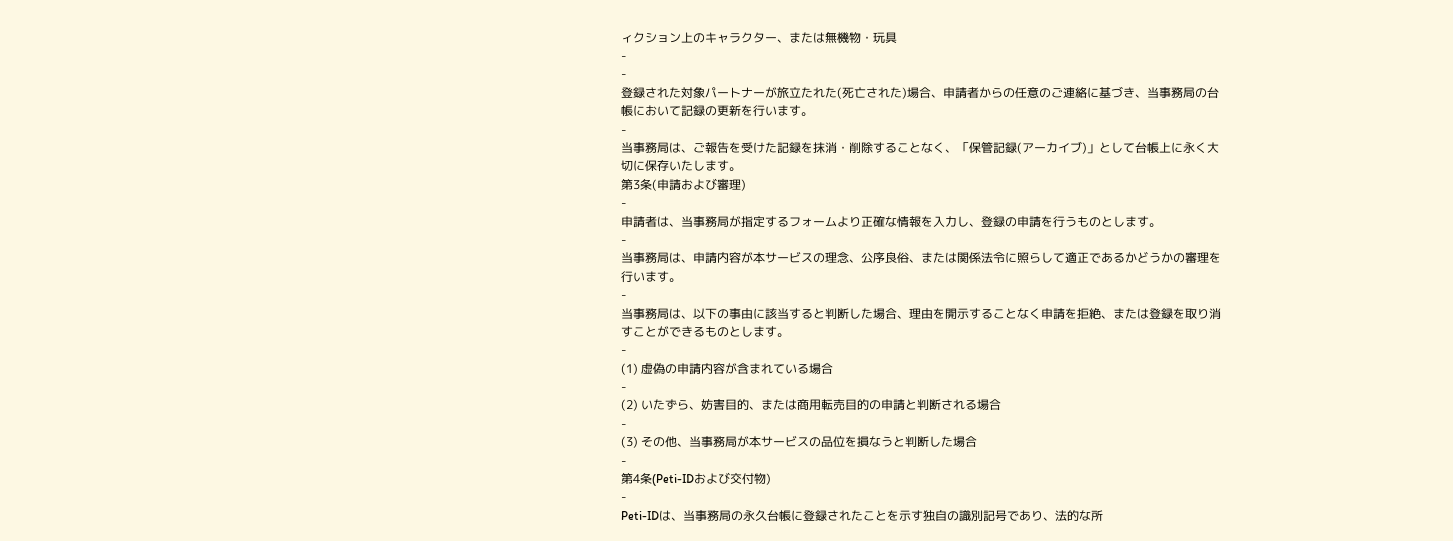ィクション上のキャラクター、または無機物・玩具
-
-
登録された対象パートナーが旅立たれた(死亡された)場合、申請者からの任意のご連絡に基づき、当事務局の台帳において記録の更新を行います。
-
当事務局は、ご報告を受けた記録を抹消・削除することなく、「保管記録(アーカイブ)」として台帳上に永く大切に保存いたします。
第3条(申請および審理)
-
申請者は、当事務局が指定するフォームより正確な情報を入力し、登録の申請を行うものとします。
-
当事務局は、申請内容が本サービスの理念、公序良俗、または関係法令に照らして適正であるかどうかの審理を行います。
-
当事務局は、以下の事由に該当すると判断した場合、理由を開示することなく申請を拒絶、または登録を取り消すことができるものとします。
-
(1) 虚偽の申請内容が含まれている場合
-
(2) いたずら、妨害目的、または商用転売目的の申請と判断される場合
-
(3) その他、当事務局が本サービスの品位を損なうと判断した場合
-
第4条(Peti-IDおよび交付物)
-
Peti-IDは、当事務局の永久台帳に登録されたことを示す独自の識別記号であり、法的な所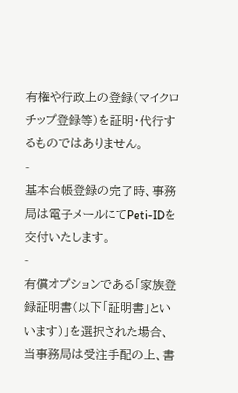有権や行政上の登録(マイクロチップ登録等)を証明・代行するものではありません。
-
基本台帳登録の完了時、事務局は電子メールにてPeti-IDを交付いたします。
-
有償オプションである「家族登録証明書(以下「証明書」といいます)」を選択された場合、当事務局は受注手配の上、書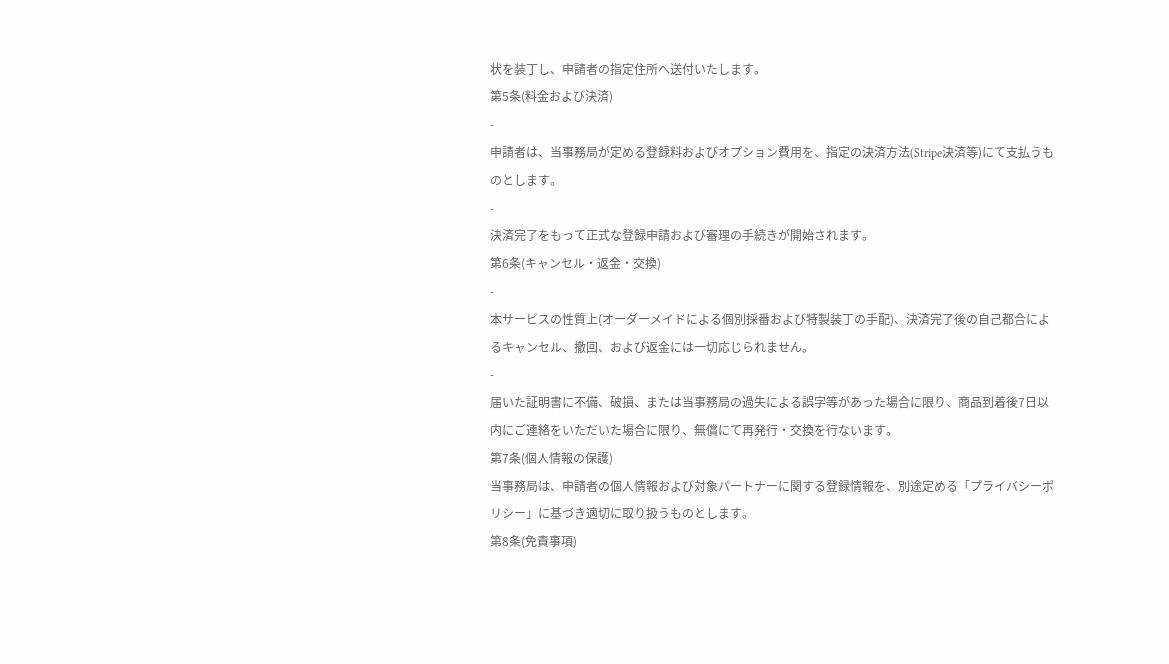状を装丁し、申請者の指定住所へ送付いたします。
第5条(料金および決済)
-
申請者は、当事務局が定める登録料およびオプション費用を、指定の決済方法(Stripe決済等)にて支払うものとします。
-
決済完了をもって正式な登録申請および審理の手続きが開始されます。
第6条(キャンセル・返金・交換)
-
本サービスの性質上(オーダーメイドによる個別採番および特製装丁の手配)、決済完了後の自己都合によるキャンセル、撤回、および返金には一切応じられません。
-
届いた証明書に不備、破損、または当事務局の過失による誤字等があった場合に限り、商品到着後7日以内にご連絡をいただいた場合に限り、無償にて再発行・交換を行ないます。
第7条(個人情報の保護)
当事務局は、申請者の個人情報および対象パートナーに関する登録情報を、別途定める「プライバシーポリシー」に基づき適切に取り扱うものとします。
第8条(免責事項)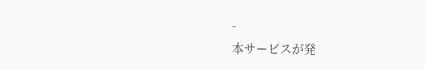-
本サービスが発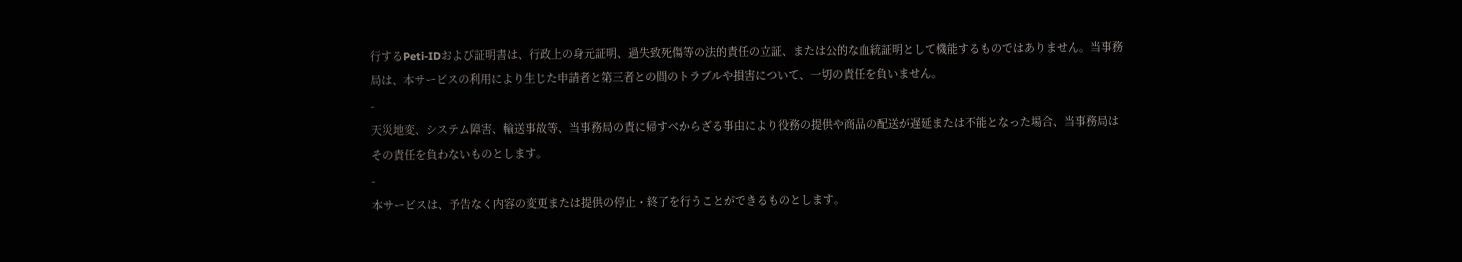行するPeti-IDおよび証明書は、行政上の身元証明、過失致死傷等の法的責任の立証、または公的な血統証明として機能するものではありません。当事務局は、本サービスの利用により生じた申請者と第三者との間のトラブルや損害について、一切の責任を負いません。
-
天災地変、システム障害、輸送事故等、当事務局の責に帰すべからざる事由により役務の提供や商品の配送が遅延または不能となった場合、当事務局はその責任を負わないものとします。
-
本サービスは、予告なく内容の変更または提供の停止・終了を行うことができるものとします。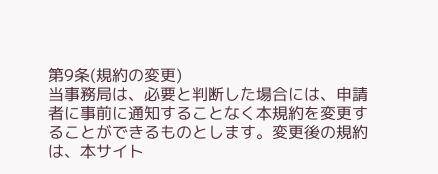第9条(規約の変更)
当事務局は、必要と判断した場合には、申請者に事前に通知することなく本規約を変更することができるものとします。変更後の規約は、本サイト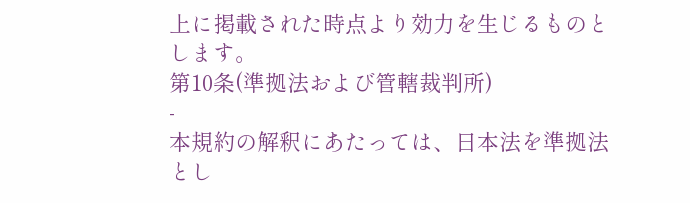上に掲載された時点より効力を生じるものとします。
第10条(準拠法および管轄裁判所)
-
本規約の解釈にあたっては、日本法を準拠法とし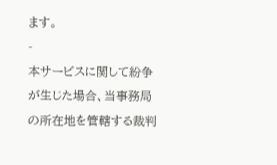ます。
-
本サービスに関して紛争が生じた場合、当事務局の所在地を管轄する裁判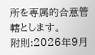所を専属的合意管轄とします。
附則:2026年9月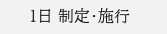1日 制定・施行